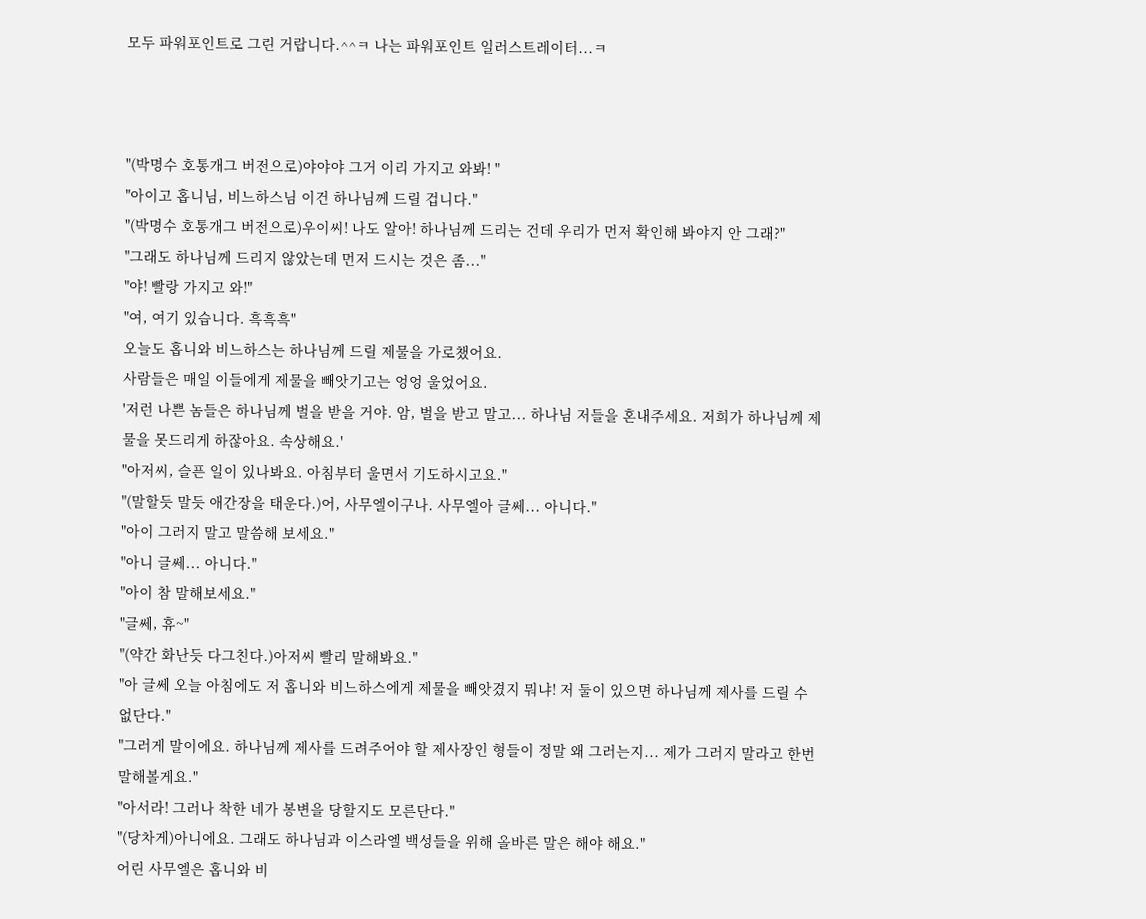모두 파워포인트로 그린 거랍니다.^^ㅋ 나는 파워포인트 일러스트레이터...ㅋ



"(박명수 호통개그 버전으로)야야야 그거 이리 가지고 와봐! "
"아이고 홉니님, 비느하스님 이건 하나님께 드릴 겁니다."
"(박명수 호통개그 버전으로)우이씨! 나도 알아! 하나님께 드리는 건데 우리가 먼저 확인해 봐야지 안 그래?"
"그래도 하나님께 드리지 않았는데 먼저 드시는 것은 좀..."
"야! 빨랑 가지고 와!"
"여, 여기 있습니다. 흑흑흑"
오늘도 홉니와 비느하스는 하나님께 드릴 제물을 가로챘어요.
사람들은 매일 이들에게 제물을 빼앗기고는 엉엉 울었어요.
'저런 나쁜 놈들은 하나님께 벌을 받을 거야. 암, 벌을 받고 말고... 하나님 저들을 혼내주세요. 저희가 하나님께 제물을 못드리게 하잖아요. 속상해요.'
"아저씨, 슬픈 일이 있나봐요. 아침부터 울면서 기도하시고요."
"(말할듯 말듯 애간장을 태운다.)어, 사무엘이구나. 사무엘아 글쎄... 아니다."
"아이 그러지 말고 말씀해 보세요."
"아니 글쎄... 아니다."
"아이 참 말해보세요."
"글쎄, 휴~"
"(약간 화난듯 다그친다.)아저씨 빨리 말해봐요."
"아 글쎄 오늘 아침에도 저 홉니와 비느하스에게 제물을 빼앗겼지 뭐냐! 저 둘이 있으면 하나님께 제사를 드릴 수 없단다."
"그러게 말이에요. 하나님께 제사를 드려주어야 할 제사장인 형들이 정말 왜 그러는지... 제가 그러지 말라고 한번 말해볼게요."
"아서라! 그러나 착한 네가 봉변을 당할지도 모른단다."
"(당차게)아니에요. 그래도 하나님과 이스라엘 백성들을 위해 올바른 말은 해야 해요."
어린 사무엘은 홉니와 비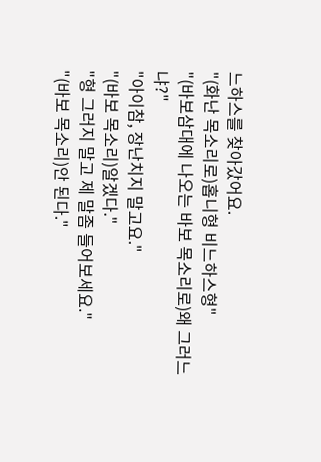느하스를 찾아갔어요.
"(화난 목소리로)홉니형 비느하스형"
"(바보삼대에 나오는 바보 목소리로)왜 그러느냐?"
"아이참, 장난치지 말고요."
"(바보 목소리)알겠다."
"형 그러지 말고 제 말좀 들어보세요."
"(바보 목소리)안 된다."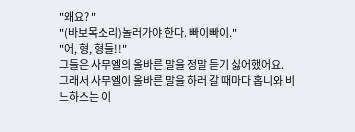"왜요? "
"(바보목소리)놀러가야 한다. 빠이빠이."
"어, 형, 형들!!"
그들은 사무엘의 올바른 말을 정말 듣기 싫어했어요.
그래서 사무엘이 올바른 말을 하러 갈 때마다 홉니와 비느하스는 이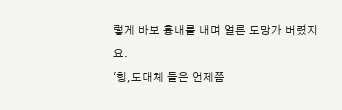렇게 바보 흉내를 내며 얼른 도망가 버렸지요.
'힝,도대체 들은 언제쯤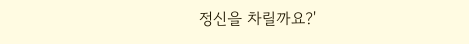정신을 차릴까요?'